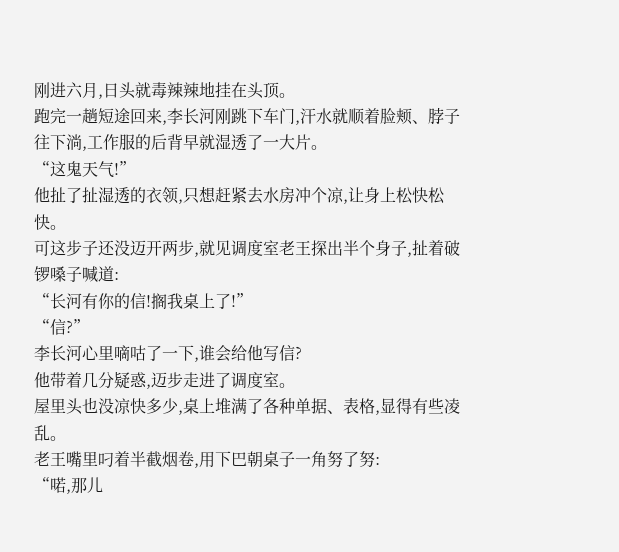刚进六月,日头就毒辣辣地挂在头顶。
跑完一趟短途回来,李长河刚跳下车门,汗水就顺着脸颊、脖子往下淌,工作服的后背早就湿透了一大片。
“这鬼天气!”
他扯了扯湿透的衣领,只想赶紧去水房冲个凉,让身上松快松快。
可这步子还没迈开两步,就见调度室老王探出半个身子,扯着破锣嗓子喊道:
“长河有你的信!搁我桌上了!”
“信?”
李长河心里嘀咕了一下,谁会给他写信?
他带着几分疑惑,迈步走进了调度室。
屋里头也没凉快多少,桌上堆满了各种单据、表格,显得有些凌乱。
老王嘴里叼着半截烟卷,用下巴朝桌子一角努了努:
“喏,那儿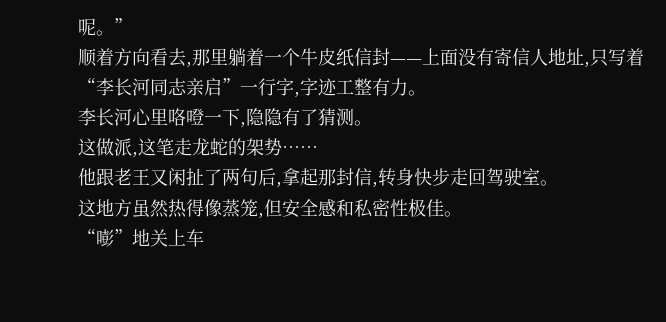呢。”
顺着方向看去,那里躺着一个牛皮纸信封——上面没有寄信人地址,只写着“李长河同志亲启”一行字,字迹工整有力。
李长河心里咯噔一下,隐隐有了猜测。
这做派,这笔走龙蛇的架势……
他跟老王又闲扯了两句后,拿起那封信,转身快步走回驾驶室。
这地方虽然热得像蒸笼,但安全感和私密性极佳。
“嘭”地关上车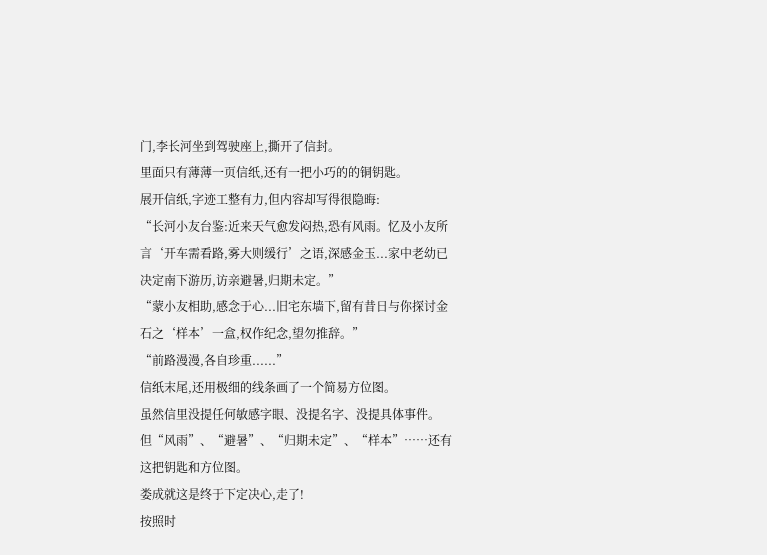门,李长河坐到驾驶座上,撕开了信封。
里面只有薄薄一页信纸,还有一把小巧的的铜钥匙。
展开信纸,字迹工整有力,但内容却写得很隐晦:
“长河小友台鉴:近来天气愈发闷热,恐有风雨。忆及小友所言‘开车需看路,雾大则缓行’之语,深感金玉...家中老幼已决定南下游历,访亲避暑,归期未定。”
“蒙小友相助,感念于心...旧宅东墙下,留有昔日与你探讨金石之‘样本’一盒,权作纪念,望勿推辞。”
“前路漫漫,各自珍重......”
信纸末尾,还用极细的线条画了一个简易方位图。
虽然信里没提任何敏感字眼、没提名字、没提具体事件。
但“风雨”、“避暑”、“归期未定”、“样本”……还有这把钥匙和方位图。
娄成就这是终于下定决心,走了!
按照时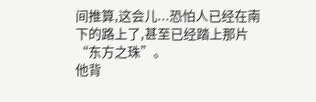间推算,这会儿...恐怕人已经在南下的路上了,甚至已经踏上那片“东方之珠”。
他背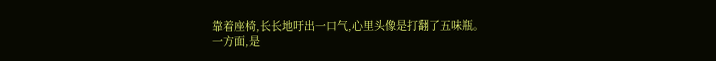靠着座椅,长长地吁出一口气,心里头像是打翻了五味瓶。
一方面,是